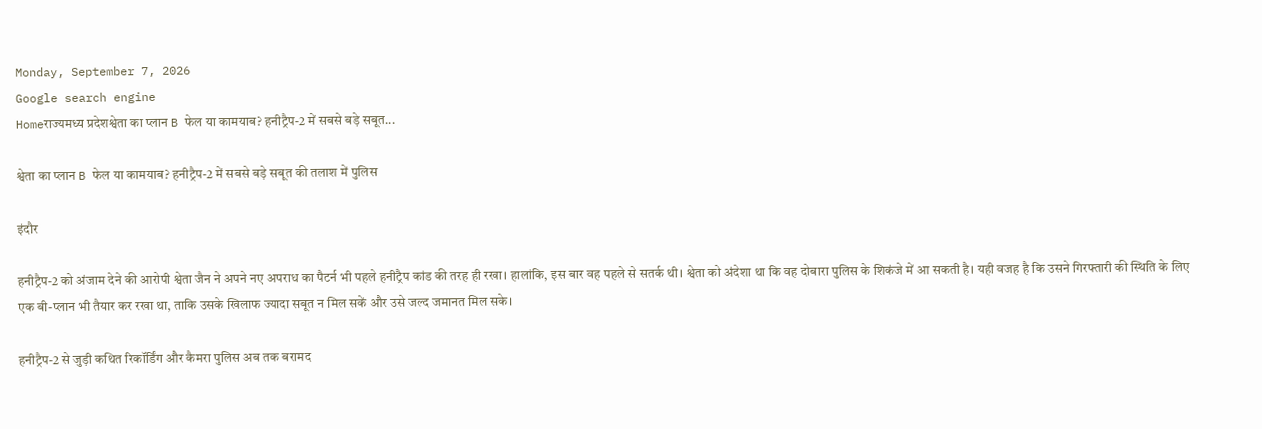Monday, September 7, 2026
Google search engine
Homeराज्यमध्य प्रदेशश्वेता का प्लान B फेल या कामयाब? हनीट्रैप-2 में सबसे बड़े सबूत...

श्वेता का प्लान B फेल या कामयाब? हनीट्रैप-2 में सबसे बड़े सबूत की तलाश में पुलिस

इंदौर

हनीट्रैप-2 को अंजाम देने की आरोपी श्वेता जैन ने अपने नए अपराध का पैटर्न भी पहले हनीट्रैप कांड की तरह ही रखा। हालांकि, इस बार वह पहले से सतर्क थी। श्वेता को अंदेशा था कि वह दोबारा पुलिस के शिकंजे में आ सकती है। यही वजह है कि उसने गिरफ्तारी की स्थिति के लिए एक बी-प्लान भी तैयार कर रखा था, ताकि उसके खिलाफ ज्यादा सबूत न मिल सकें और उसे जल्द जमानत मिल सके।

हनीट्रैप-2 से जुड़ी कथित रिकॉर्डिंग और कैमरा पुलिस अब तक बरामद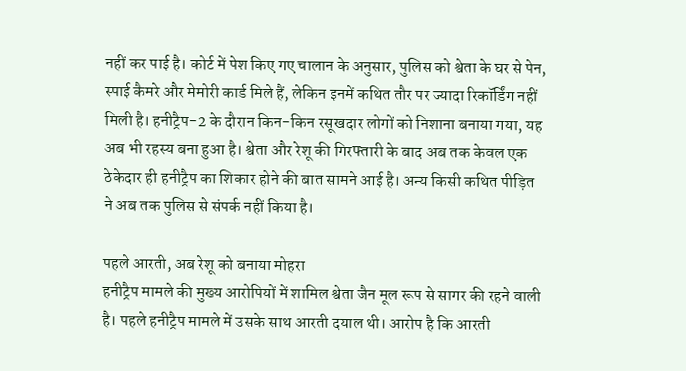नहीं कर पाई है। कोर्ट में पेश किए गए चालान के अनुसार, पुलिस को श्वेता के घर से पेन, स्पाई कैमरे और मेमोरी कार्ड मिले हैं, लेकिन इनमें कथित तौर पर ज्यादा रिकॉर्डिंग नहीं मिली है। हनीट्रैप-2 के दौरान किन-किन रसूखदार लोगों को निशाना बनाया गया, यह अब भी रहस्य बना हुआ है। श्वेता और रेशू की गिरफ्तारी के बाद अब तक केवल एक ठेकेदार ही हनीट्रैप का शिकार होने की बात सामने आई है। अन्य किसी कथित पीड़ित ने अब तक पुलिस से संपर्क नहीं किया है।

पहले आरती, अब रेशू को बनाया मोहरा
हनीट्रैप मामले की मुख्य आरोपियों में शामिल श्वेता जैन मूल रूप से सागर की रहने वाली है। पहले हनीट्रैप मामले में उसके साथ आरती दयाल थी। आरोप है कि आरती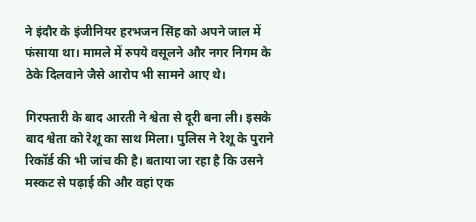ने इंदौर के इंजीनियर हरभजन सिंह को अपने जाल में फंसाया था। मामले में रुपये वसूलने और नगर निगम के ठेके दिलवाने जैसे आरोप भी सामने आए थे।

गिरफ्तारी के बाद आरती ने श्वेता से दूरी बना ली। इसके बाद श्वेता को रेशू का साथ मिला। पुलिस ने रेशू के पुराने रिकॉर्ड की भी जांच की है। बताया जा रहा है कि उसने मस्कट से पढ़ाई की और वहां एक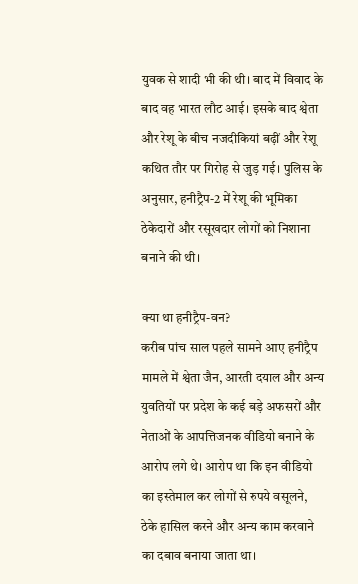युवक से शादी भी की थी। बाद में विवाद के बाद वह भारत लौट आई। इसके बाद श्वेता और रेशू के बीच नजदीकियां बढ़ीं और रेशू कथित तौर पर गिरोह से जुड़ गई। पुलिस के अनुसार, हनीट्रैप-2 में रेशू की भूमिका ठेकेदारों और रसूखदार लोगों को निशाना बनाने की थी।

क्या था हनीट्रैप-वन?
करीब पांच साल पहले सामने आए हनीट्रैप मामले में श्वेता जैन, आरती दयाल और अन्य युवतियों पर प्रदेश के कई बड़े अफसरों और नेताओं के आपत्तिजनक वीडियो बनाने के आरोप लगे थे। आरोप था कि इन वीडियो का इस्तेमाल कर लोगों से रुपये वसूलने, ठेके हासिल करने और अन्य काम करवाने का दबाव बनाया जाता था।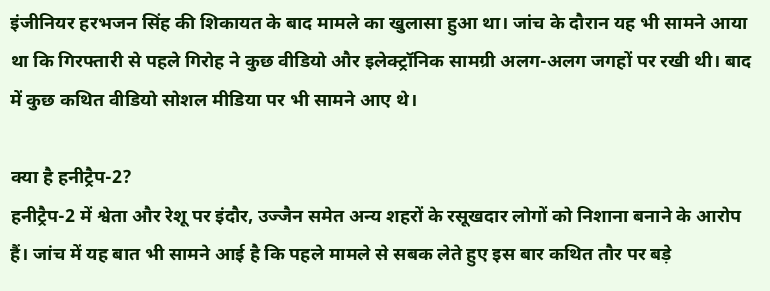इंजीनियर हरभजन सिंह की शिकायत के बाद मामले का खुलासा हुआ था। जांच के दौरान यह भी सामने आया था कि गिरफ्तारी से पहले गिरोह ने कुछ वीडियो और इलेक्ट्रॉनिक सामग्री अलग-अलग जगहों पर रखी थी। बाद में कुछ कथित वीडियो सोशल मीडिया पर भी सामने आए थे।

क्या है हनीट्रैप-2?
हनीट्रैप-2 में श्वेता और रेशू पर इंदौर, उज्जैन समेत अन्य शहरों के रसूखदार लोगों को निशाना बनाने के आरोप हैं। जांच में यह बात भी सामने आई है कि पहले मामले से सबक लेते हुए इस बार कथित तौर पर बड़े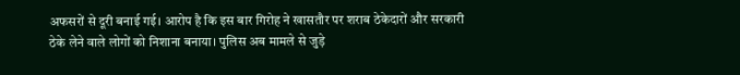अफसरों से दूरी बनाई गई। आरोप है कि इस बार गिरोह ने खासतौर पर शराब ठेकेदारों और सरकारी ठेके लेने वाले लोगों को निशाना बनाया। पुलिस अब मामले से जुड़े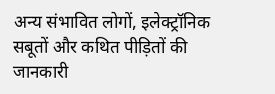अन्य संभावित लोगों, इलेक्ट्रॉनिक सबूतों और कथित पीड़ितों की जानकारी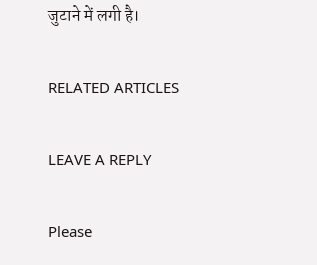जुटाने में लगी है।

RELATED ARTICLES

LEAVE A REPLY

Please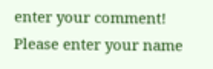enter your comment!
Please enter your name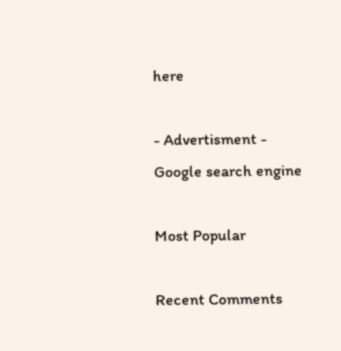here

- Advertisment -
Google search engine

Most Popular

Recent Comments